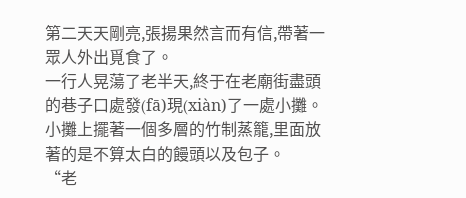第二天天剛亮,張揚果然言而有信,帶著一眾人外出覓食了。
一行人晃蕩了老半天,終于在老廟街盡頭的巷子口處發(fā)現(xiàn)了一處小攤。
小攤上擺著一個多層的竹制蒸籠,里面放著的是不算太白的饅頭以及包子。
“老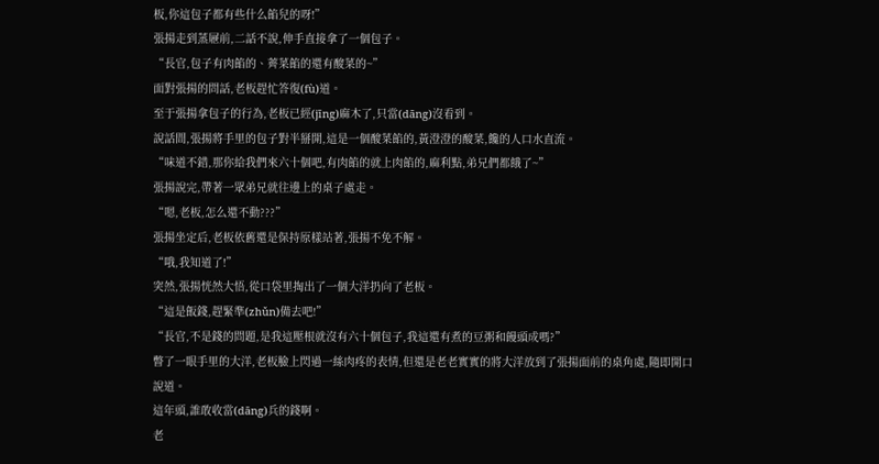板,你這包子都有些什么餡兒的呀!”
張揚走到蒸屜前,二話不說,伸手直接拿了一個包子。
“長官,包子有肉餡的、薺菜餡的還有酸菜的~”
面對張揚的問話,老板趕忙答復(fù)道。
至于張揚拿包子的行為,老板已經(jīng)麻木了,只當(dāng)沒看到。
說話間,張揚將手里的包子對半掰開,這是一個酸菜餡的,黃澄澄的酸菜,饞的人口水直流。
“味道不錯,那你給我們來六十個吧,有肉餡的就上肉餡的,麻利點,弟兄們都餓了~”
張揚說完,帶著一眾弟兄就往邊上的桌子處走。
“嗯,老板,怎么還不動???”
張揚坐定后,老板依舊還是保持原樣站著,張揚不免不解。
“哦,我知道了!”
突然,張揚恍然大悟,從口袋里掏出了一個大洋扔向了老板。
“這是飯錢,趕緊準(zhǔn)備去吧!”
“長官,不是錢的問題,是我這壓根就沒有六十個包子,我這還有煮的豆粥和饅頭成嗎?”
瞥了一眼手里的大洋,老板臉上閃過一絲肉疼的表情,但還是老老實實的將大洋放到了張揚面前的桌角處,隨即開口說道。
這年頭,誰敢收當(dāng)兵的錢啊。
老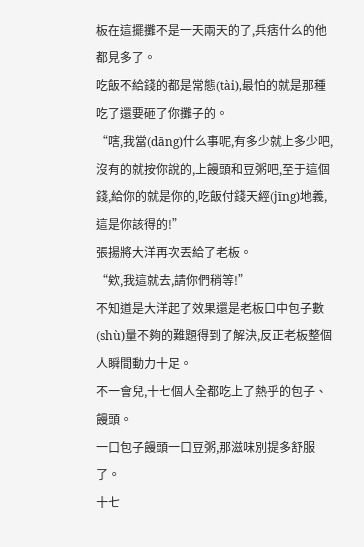板在這擺攤不是一天兩天的了,兵痞什么的他都見多了。
吃飯不給錢的都是常態(tài),最怕的就是那種吃了還要砸了你攤子的。
“嗐,我當(dāng)什么事呢,有多少就上多少吧,沒有的就按你說的,上饅頭和豆粥吧,至于這個錢,給你的就是你的,吃飯付錢天經(jīng)地義,這是你該得的!”
張揚將大洋再次丟給了老板。
“欸,我這就去,請你們稍等!”
不知道是大洋起了效果還是老板口中包子數(shù)量不夠的難題得到了解決,反正老板整個人瞬間動力十足。
不一會兒,十七個人全都吃上了熱乎的包子、饅頭。
一口包子饅頭一口豆粥,那滋味別提多舒服了。
十七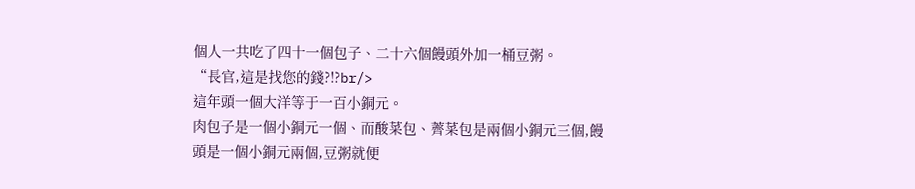個人一共吃了四十一個包子、二十六個饅頭外加一桶豆粥。
“長官,這是找您的錢?!?br/>
這年頭一個大洋等于一百小銅元。
肉包子是一個小銅元一個、而酸菜包、薺菜包是兩個小銅元三個,饅頭是一個小銅元兩個,豆粥就便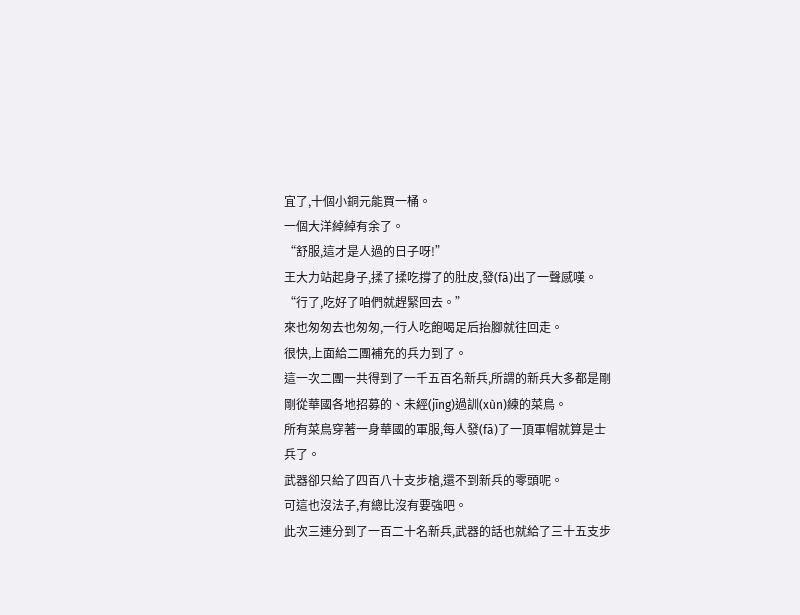宜了,十個小銅元能買一桶。
一個大洋綽綽有余了。
“舒服,這才是人過的日子呀!”
王大力站起身子,揉了揉吃撐了的肚皮,發(fā)出了一聲感嘆。
“行了,吃好了咱們就趕緊回去。”
來也匆匆去也匆匆,一行人吃飽喝足后抬腳就往回走。
很快,上面給二團補充的兵力到了。
這一次二團一共得到了一千五百名新兵,所謂的新兵大多都是剛剛從華國各地招募的、未經(jīng)過訓(xùn)練的菜鳥。
所有菜鳥穿著一身華國的軍服,每人發(fā)了一頂軍帽就算是士兵了。
武器卻只給了四百八十支步槍,還不到新兵的零頭呢。
可這也沒法子,有總比沒有要強吧。
此次三連分到了一百二十名新兵,武器的話也就給了三十五支步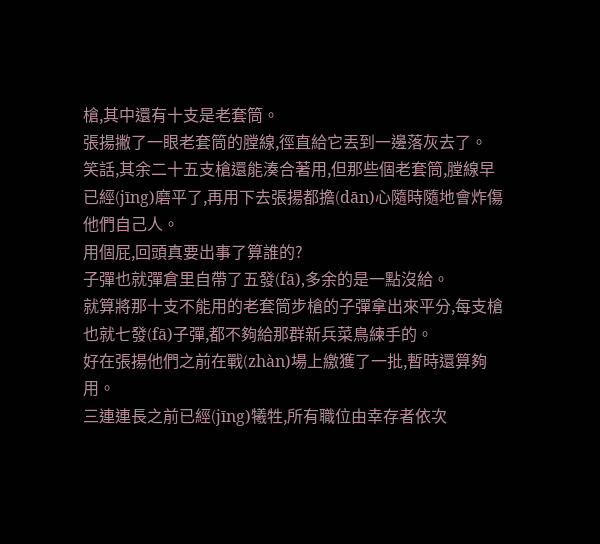槍,其中還有十支是老套筒。
張揚撇了一眼老套筒的膛線,徑直給它丟到一邊落灰去了。
笑話,其余二十五支槍還能湊合著用,但那些個老套筒,膛線早已經(jīng)磨平了,再用下去張揚都擔(dān)心隨時隨地會炸傷他們自己人。
用個屁,回頭真要出事了算誰的?
子彈也就彈倉里自帶了五發(fā),多余的是一點沒給。
就算將那十支不能用的老套筒步槍的子彈拿出來平分,每支槍也就七發(fā)子彈,都不夠給那群新兵菜鳥練手的。
好在張揚他們之前在戰(zhàn)場上繳獲了一批,暫時還算夠用。
三連連長之前已經(jīng)犧牲,所有職位由幸存者依次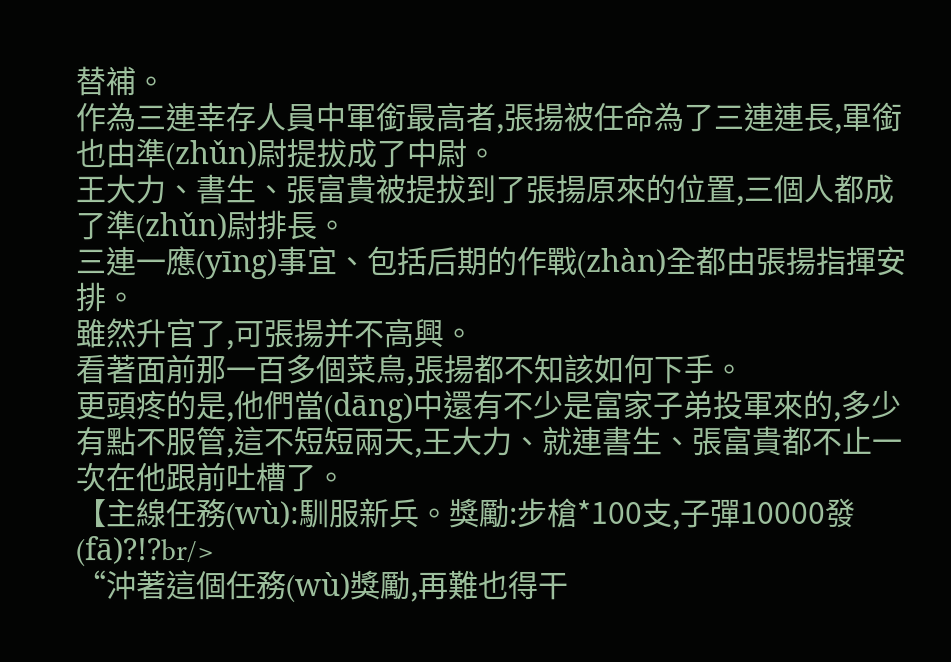替補。
作為三連幸存人員中軍銜最高者,張揚被任命為了三連連長,軍銜也由準(zhǔn)尉提拔成了中尉。
王大力、書生、張富貴被提拔到了張揚原來的位置,三個人都成了準(zhǔn)尉排長。
三連一應(yīng)事宜、包括后期的作戰(zhàn)全都由張揚指揮安排。
雖然升官了,可張揚并不高興。
看著面前那一百多個菜鳥,張揚都不知該如何下手。
更頭疼的是,他們當(dāng)中還有不少是富家子弟投軍來的,多少有點不服管,這不短短兩天,王大力、就連書生、張富貴都不止一次在他跟前吐槽了。
【主線任務(wù):馴服新兵。獎勵:步槍*100支,子彈10000發(fā)?!?br/>
“沖著這個任務(wù)獎勵,再難也得干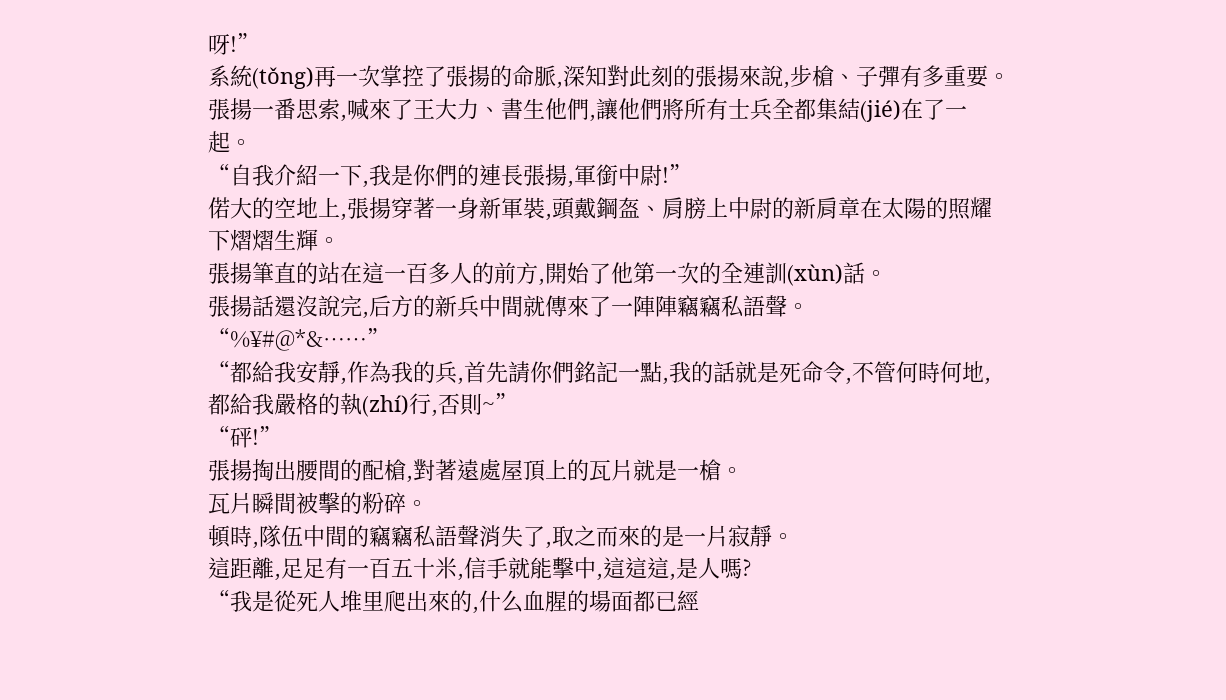呀!”
系統(tǒng)再一次掌控了張揚的命脈,深知對此刻的張揚來說,步槍、子彈有多重要。
張揚一番思索,喊來了王大力、書生他們,讓他們將所有士兵全都集結(jié)在了一起。
“自我介紹一下,我是你們的連長張揚,軍銜中尉!”
偌大的空地上,張揚穿著一身新軍裝,頭戴鋼盔、肩膀上中尉的新肩章在太陽的照耀下熠熠生輝。
張揚筆直的站在這一百多人的前方,開始了他第一次的全連訓(xùn)話。
張揚話還沒說完,后方的新兵中間就傳來了一陣陣竊竊私語聲。
“%¥#@*&……”
“都給我安靜,作為我的兵,首先請你們銘記一點,我的話就是死命令,不管何時何地,都給我嚴格的執(zhí)行,否則~”
“砰!”
張揚掏出腰間的配槍,對著遠處屋頂上的瓦片就是一槍。
瓦片瞬間被擊的粉碎。
頓時,隊伍中間的竊竊私語聲消失了,取之而來的是一片寂靜。
這距離,足足有一百五十米,信手就能擊中,這這這,是人嗎?
“我是從死人堆里爬出來的,什么血腥的場面都已經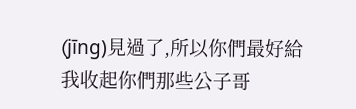(jīng)見過了,所以你們最好給我收起你們那些公子哥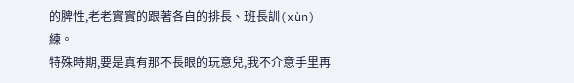的脾性,老老實實的跟著各自的排長、班長訓(xùn)練。
特殊時期,要是真有那不長眼的玩意兒,我不介意手里再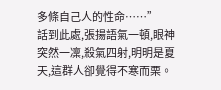多條自己人的性命……”
話到此處,張揚語氣一頓,眼神突然一凜,殺氣四射,明明是夏天,這群人卻覺得不寒而栗。